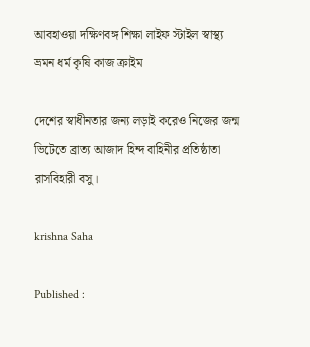আবহাওয়া দক্ষিণবঙ্গ শিক্ষা লাইফ স্টাইল স্বাস্থ্য ভ্রমন ধর্ম কৃষি কাজ ক্রাইম

দেশের স্বাধীনতার জন্য লড়াই করেও নিজের জন্ম ভিটেতে ব্রাত্য আজাদ হিন্দ বাহিনীর প্রতিষ্ঠাতা রাসবিহারী বসু।

krishna Saha

Published :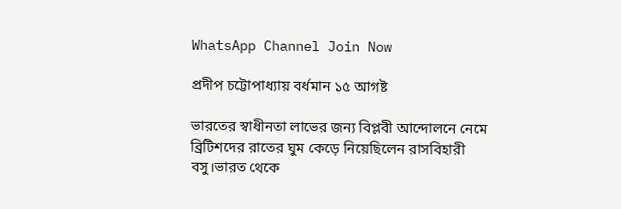WhatsApp Channel Join Now

প্রদীপ চট্টোপাধ্যায় বর্ধমান ১৫ আগষ্ট

ভারতের স্বাধীনতা লাভের জন্য বিপ্লবী আন্দোলনে নেমে ব্রিটিশদের রাতের ঘুম কেড়ে নিয়েছিলেন রাসবিহারী বসু।ভারত থেকে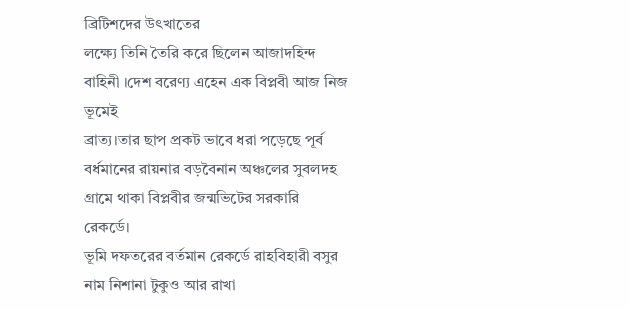ব্রিটিশদের উৎখাতের
লক্ষ্যে তিনি তৈরি করে ছিলেন আজাদহিন্দ বাহিনী ।দেশ বরেণ্য এহেন এক বিপ্লবী আজ নিজ ভূমেই
ব্রাত্য।তার ছাপ প্রকট ভাবে ধরা পড়েছে পূর্ব বর্ধমানের রায়নার বড়বৈনান অঞ্চলের সুবলদহ গ্রামে থাকা বিপ্লবীর জন্মভিটের সরকারি রেকর্ডে।
ভূমি দফতরের বর্তমান রেকর্ডে রাহবিহারী বসুর নাম নিশানা টুকুও আর রাখা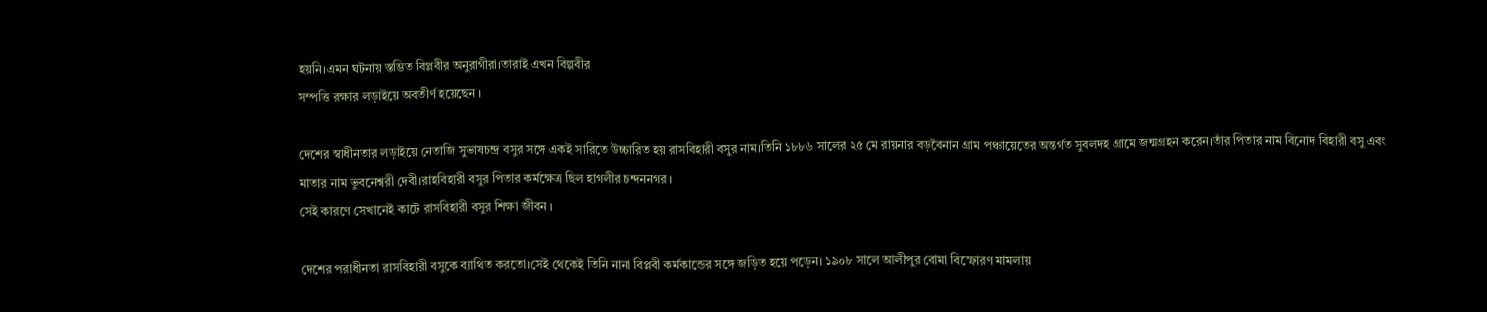হয়নি।এমন ঘটনায় স্তম্ভিত বিপ্লবীর অনুরাগীরা।তারাই এখন বিল্পবীর
সম্পত্তি রক্ষার লড়াইয়ে অবতীর্ণ হয়েছেন ।

দেশের স্বাধীনতার লড়াইয়ে নেতাজি সুভাষচন্দ্র বসুর সঙ্গে একই সারিতে উচ্চারিত হয় রাসবিহারী বসুর নাম।তিনি ১৮৮৬ সালের ২৫ মে রায়নার বড়বৈনান গ্রাম পঞ্চায়েতের অন্তর্গত সুবলদহ গ্রামে জন্মগ্রহন করেন।তাঁর পিতার নাম বিনোদ বিহারী বসু এবং মাতার নাম ভুবনেশ্বরী দেবী।রাহবিহারী বসুর পিতার কর্মক্ষেত্র ছিল হাগলীর চন্দননগর ।
সেই কারণে সেখানেই কাটে রাসবিহারী বসুর শিক্ষা জীবন ।

দেশের পরাধীনতা রাসবিহারী বসুকে ব্যাথিত করতো।সেই থেকেই তিনি নানা বিপ্লবী কর্মকান্ডের সঙ্গে জড়িত হয়ে পড়েন। ১৯০৮ সালে আলীপুর বোমা বিস্ফোরণ মামলায়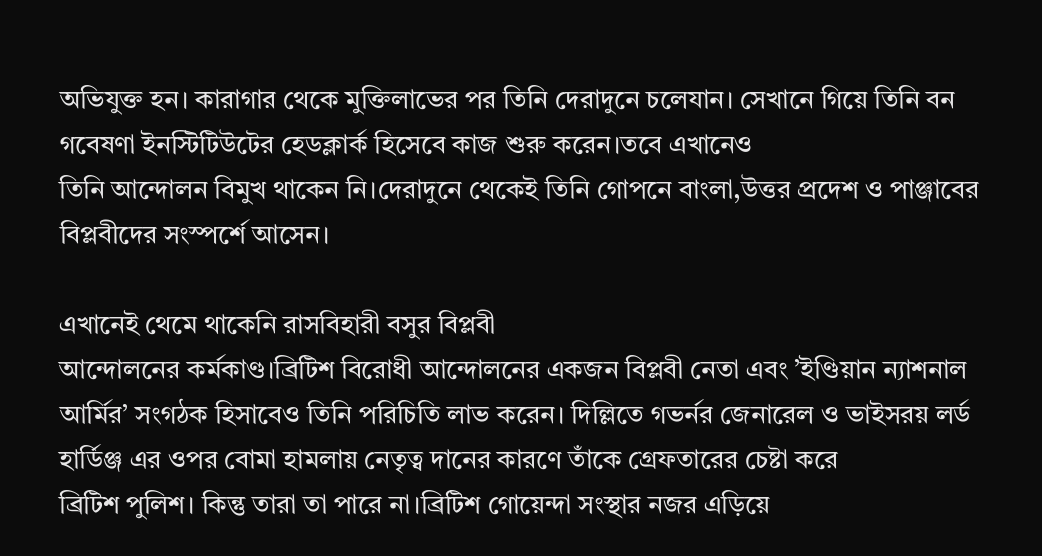অভিযুক্ত হন। কারাগার থেকে মুক্তিলাভের পর তিনি দেরাদুনে চলেযান। সেখানে গিয়ে তিনি বন গবেষণা ইনস্টিটিউটের হেডক্লার্ক হিসেবে কাজ শুরু করেন।তবে এখানেও
তিনি আন্দোলন বিমুখ থাকেন নি।দেরাদুনে থেকেই তিনি গোপনে বাংলা,উত্তর প্রদেশ ও পাঞ্জাবের বিপ্লবীদের সংস্পর্শে আসেন।

এখানেই থেমে থাকেনি রাসবিহারী বসুর বিপ্লবী
আন্দোলনের কর্মকাণ্ড।ব্রিটিশ বিরোধী আন্দোলনের একজন বিপ্লবী নেতা এবং ’ইণ্ডিয়ান ন্যাশনাল আর্মির’ সংগঠক হিসাবেও তিনি পরিচিতি লাভ করেন। দিল্লিতে গভর্নর জেনারেল ও ভাইসরয় লর্ড হার্ডিঞ্জ এর ওপর বোমা হামলায় নেতৃত্ব দানের কারণে তাঁকে গ্রেফতারের চেষ্টা করে
ব্রিটিশ পুলিশ। কিন্তু তারা তা পারে না।ব্রিটিশ গোয়েন্দা সংস্থার নজর এড়িয়ে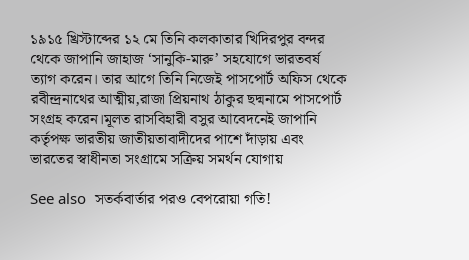১৯১৫ খ্রিস্টাব্দের ১২ মে তিনি কলকাতার খিদিরপুর বন্দর থেকে জাপানি জাহাজ ‘সানুকি-মারু’ সহযোগে ভারতবর্ষ ত্যাগ করেন। তার আগে তিনি নিজেই পাসপোর্ট অফিস থেকে রবীন্দ্রনাথের আত্মীয়,রাজা প্রিয়নাথ ঠাকুর ছদ্মনামে পাসপোর্ট সংগ্রহ করেন।মূলত রাসবিহারী বসুর আবেদনেই জাপানি কর্তৃপক্ষ ভারতীয় জাতীয়তাবাদীদের পাশে দাঁড়ায় এবং ভারতের স্বাধীনতা সংগ্রামে সক্রিয় সমর্থন যোগায়

See also  সতর্কবার্তার পরও বেপরোয়া গতি!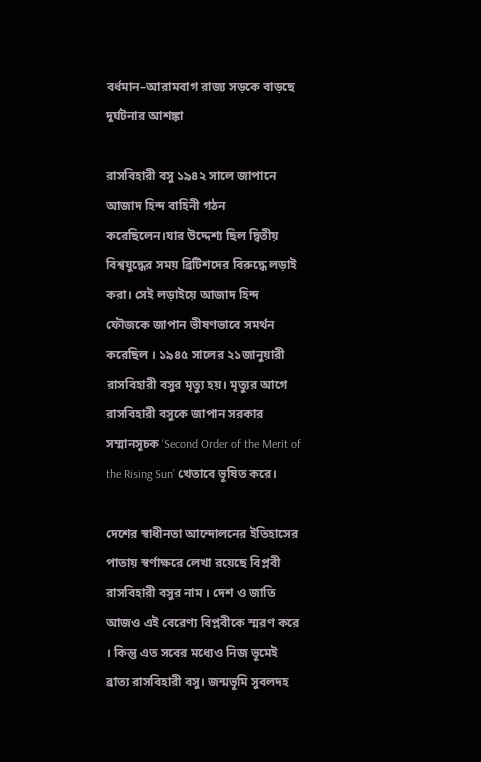বর্ধমান–আরামবাগ রাজ্য সড়কে বাড়ছে দুর্ঘটনার আশঙ্কা

রাসবিহারী বসু ১৯৪২ সালে জাপানে আজাদ হিন্দ বাহিনী গঠন করেছিলেন।যার উদ্দেশ্য ছিল দ্বিতীয় বিশ্বযুদ্ধের সময় ব্রিটিশদের বিরুদ্ধে লড়াই করা। সেই লড়াইয়ে আজাদ হিন্দ ফৌজকে জাপান ভীষণভাবে সমর্থন করেছিল । ১৯৪৫ সালের ২১জানুয়ারী রাসবিহারী বসুর মৃত্যু হয়। মৃত্যুর আগে রাসবিহারী বসুকে জাপান সরকার সম্মানসূচক ‘Second Order of the Merit of the Rising Sun’ খেতাবে ভূষিত করে।

দেশের স্বাধীনতা আন্দোলনের ইতিহাসের পাতায় স্বর্ণাক্ষরে লেখা রয়েছে বিপ্লবী রাসবিহারী বসুর নাম । দেশ ও জাতি আজও এই বেরেণ্য বিপ্লবীকে স্মরণ করে । কিন্তু এত সবের মধ্যেও নিজ ভূমেই
ব্রাত্য রাসবিহারী বসু। জন্মভূমি সুবলদহ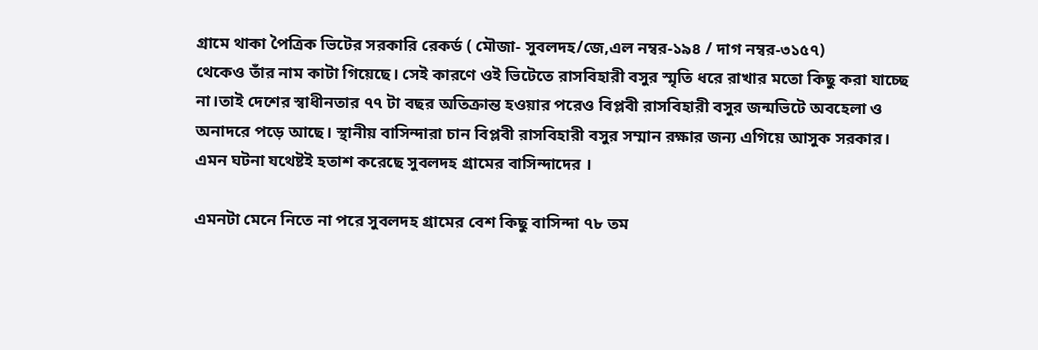গ্রামে থাকা পৈত্রিক ভিটের সরকারি রেকর্ড ( মৌজা- সুবলদহ/জে,এল নম্বর-১৯৪ / দাগ নম্বর-৩১৫৭)
থেকেও তাঁর নাম কাটা গিয়েছে। সেই কারণে ওই ভিটেতে রাসবিহারী বসুর স্মৃতি ধরে রাখার মতো কিছু করা যাচ্ছে না।তাই দেশের স্বাধীনতার ৭৭ টা বছর অতিক্রান্ত হওয়ার পরেও বিপ্লবী রাসবিহারী বসুর জন্মভিটে অবহেলা ও অনাদরে পড়ে আছে। স্থানীয় বাসিন্দারা চান বিপ্লবী রাসবিহারী বসুর সম্মান রক্ষার জন্য এগিয়ে আসুক সরকার। এমন ঘটনা যথেষ্টই হতাশ করেছে সুবলদহ গ্রামের বাসিন্দাদের ।

এমনটা মেনে নিতে না পরে সুবলদহ গ্রামের বেশ কিছু বাসিন্দা ৭৮ তম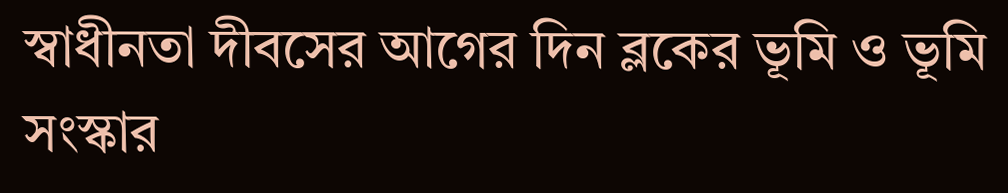স্বাধীনতা দীবসের আগের দিন ব্লকের ভূমি ও ভূমি সংস্কার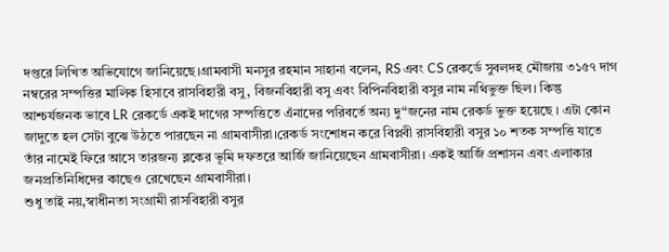দপ্তরে লিখিত অভিযোগে জানিয়েছে।গ্রামবাসী মনসুর রহমান সাহানা বলেন, RS এবং CS রেকর্ডে সুবলদহ মৌজায় ৩১৫৭ দাগ নম্বরের সম্পত্তির মালিক হিসাবে রাসবিহারী বসু, বিজনবিহারী বসু এবং বিপিনবিহারী বসুর নাম নথিভুক্ত ছিল। কিন্তু আশ্চর্যজনক ভাবে LR রেকর্ডে একই দাগের সম্পত্তিতে এঁনাদের পরিবর্তে অন্য দু“জনের নাম রেকর্ড ভুক্ত হয়েছে । এটা কোন জাদুতে হল সেটা বুঝে উঠতে পারছেন না গ্রামবাসীরা।রেকর্ড সংশোধন করে বিপ্লবী রাসবিহারী বসুর ১০ শতক সম্পত্তি যাতে তাঁর নামেই ফিরে আসে তারজন্য ব্লকের ভূমি দফতরে আর্জি জানিয়েছেন গ্রামবাসীরা। একই আর্জি প্রশাসন এবং এলাকার জনপ্রতিনিধিদের কাছেও রেখেছেন গ্রামবাসীরা।
শুধু তাই নয়,স্বাধীনতা সংগ্রামী রাসবিহারী বসুর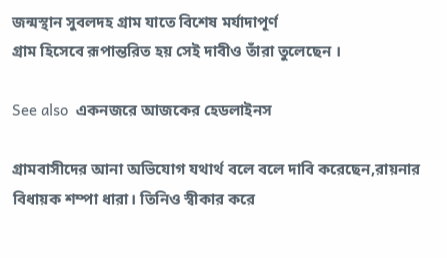জন্মস্থান সুবলদহ গ্রাম যাতে বিশেষ মর্যাদাপূর্ণ
গ্রাম হিসেবে রূপান্তরিত হয় সেই দাবীও তাঁরা তুলেছেন ।

See also  একনজরে আজকের হেডলাইনস

গ্রামবাসীদের আনা অভিযোগ যথার্থ বলে বলে দাবি করেছেন,রায়নার বিধায়ক শম্পা ধারা। তিনিও স্বীকার করে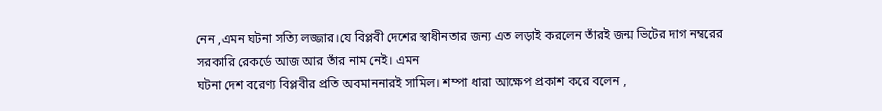নেন ,এমন ঘটনা সত্যি লজ্জার।যে বিপ্লবী দেশের স্বাধীনতার জন্য এত লড়াই করলেন তাঁরই জন্ম ভিটের দাগ নম্বরের
সরকারি রেকর্ডে আজ আর তাঁর নাম নেই। এমন
ঘটনা দেশ বরেণ্য বিপ্লবীর প্রতি অবমাননারই সামিল। শম্পা ধারা আক্ষেপ প্রকাশ করে বলেন ,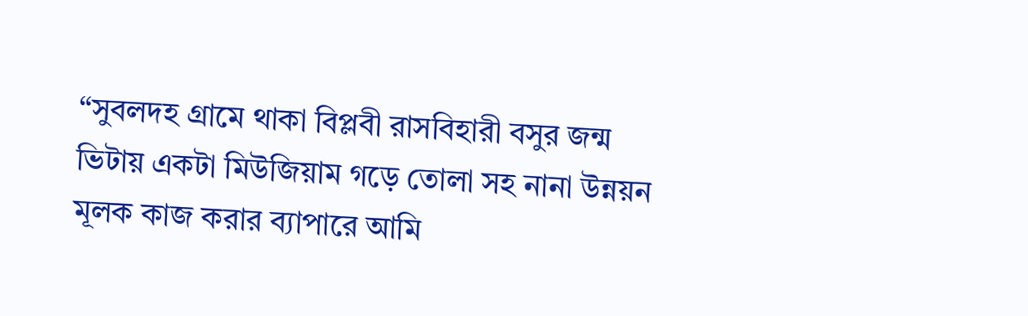“সুবলদহ গ্রামে থাকা বিপ্লবী রাসবিহারী বসুর জন্ম ভিটায় একটা মিউজিয়াম গড়ে তোলা সহ নানা উন্নয়ন মূলক কাজ করার ব্যাপারে আমি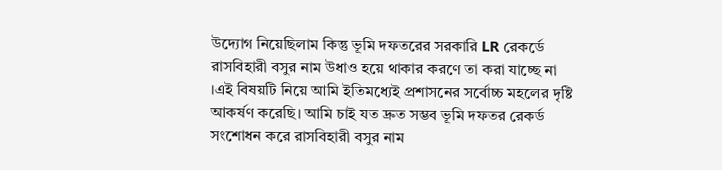উদ্যোগ নিয়েছিলাম কিন্তু ভূমি দফতরের সরকারি LR রেকর্ডে রাসবিহারী বসুর নাম উধাও হয়ে থাকার করণে তা করা যাচ্ছে না ।এই বিষয়টি নিয়ে আমি ইতিমধ্যেই প্রশাসনের সর্বোচ্চ মহলের দৃষ্টি আকর্ষণ করেছি। আমি চাই যত দ্রুত সম্ভব ভূমি দফতর রেকর্ড সংশোধন করে রাসবিহারী বসুর নাম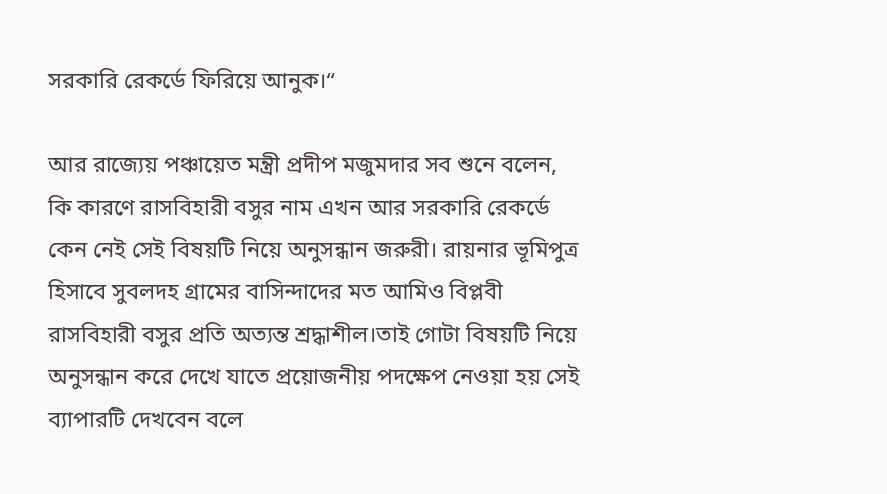সরকারি রেকর্ডে ফিরিয়ে আনুক।“

আর রাজ্যেয় পঞ্চায়েত মন্ত্রী প্রদীপ মজুমদার সব শুনে বলেন, কি কারণে রাসবিহারী বসুর নাম এখন আর সরকারি রেকর্ডে কেন নেই সেই বিষয়টি নিয়ে অনুসন্ধান জরুরী। রায়নার ভূমিপুত্র হিসাবে সুবলদহ গ্রামের বাসিন্দাদের মত আমিও বিপ্লবী রাসবিহারী বসুর প্রতি অত্যন্ত শ্রদ্ধাশীল।তাই গোটা বিষয়টি নিয়ে অনুসন্ধান করে দেখে যাতে প্রয়োজনীয় পদক্ষেপ নেওয়া হয় সেই ব্যাপারটি দেখবেন বলে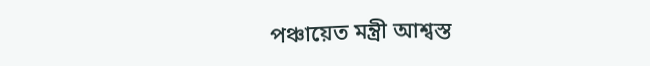পঞ্চায়েত মন্ত্রী আশ্বস্ত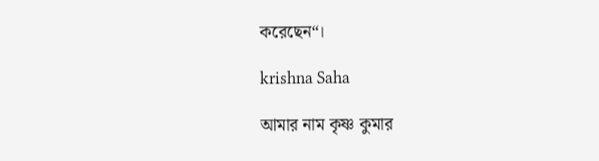করেছেন“।

krishna Saha

আমার নাম কৃষ্ণ কুমার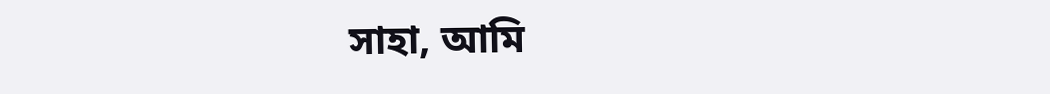সাহা, আমি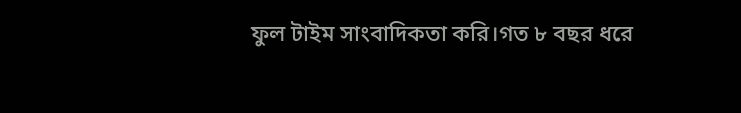ফুল টাইম সাংবাদিকতা করি।গত ৮ বছর ধরে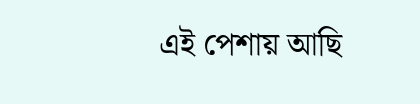এই পেশায় আছি